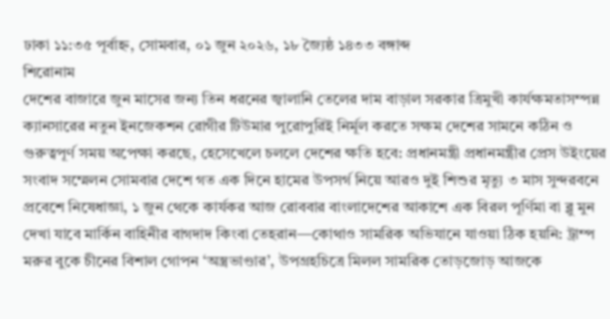ঢাকা ১১:৩৫ পূর্বাহ্ন, সোমবার, ০১ জুন ২০২৬, ১৮ জ্যৈষ্ঠ ১৪৩৩ বঙ্গাব্দ
শিরোনাম
দেশের বাজারে জুন মাসের জন্য তিন ধরনের জ্বালানি তেলের দাম বাড়াল সরকার ত্রিমুখী কার্যক্ষমতাসম্পন্ন ক্যানসারের নতুন ইনজেকশন রোগীর টিউমার পুরোপুরিই নির্মূল করতে সক্ষম দেশের সামনে কঠিন ও গুরুত্বপূর্ণ সময় অপেক্ষা করছে, হেসেখেলে চললে দেশের ক্ষতি হবে: প্রধানমন্ত্রী প্রধানমন্ত্রীর প্রেস উইংয়ের সংবাদ সম্মেলন সোমবার দেশে গত এক দিনে হামের উপসর্গ নিয়ে আরও দুই শিশুর মৃত্যু ৩ মাস সুন্দরবনে প্রবেশে নিষেধাজ্ঞা, ১ জুন থেকে কার্যকর আজ রোববার বাংলাদেশের আকাশে এক বিরল পূর্ণিমা বা ব্লু মুন দেখা যাবে মার্কিন বাহিনীর বাগদাদ কিংবা তেহরান—কোথাও সামরিক অভিযানে যাওয়া ঠিক হয়নি: ট্রাম্প মরুর বুকে চীনের বিশাল গোপন ‘অস্ত্রভাণ্ডার’, উপগ্রহচিত্রে মিলল সামরিক তোড়জোড় আজকে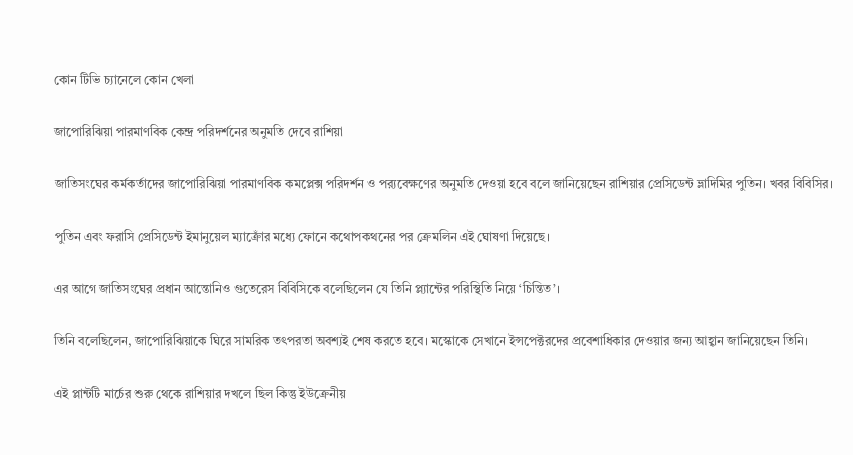কোন টিভি চ্যানেলে কোন খেলা

জাপোরিঝিয়া পারমাণবিক কেন্দ্র পরিদর্শনের অনুমতি দেবে রাশিয়া

জাতিসংঘের কর্মকর্তাদের জাপোরিঝিয়া পারমাণবিক কমপ্লেক্স পরিদর্শন ও পর‌্যবেক্ষণের অনুমতি দেওয়া হবে বলে জানিয়েছেন রাশিয়ার প্রেসিডেন্ট ভ্লাদিমির পুতিন। খবর বিবিসির।

পুতিন এবং ফরাসি প্রেসিডেন্ট ইমানুয়েল ম্যাক্রোঁর মধ্যে ফোনে কথোপকথনের পর ক্রেমলিন এই ঘোষণা দিয়েছে।

এর আগে জাতিসংঘের প্রধান আন্তোনিও গুতেরেস বিবিসিকে বলেছিলেন যে তিনি প্ল্যান্টের পরিস্থিতি নিয়ে ‘চিন্তিত’।

তিনি বলেছিলেন, জাপোরিঝিয়াকে ঘিরে সামরিক তৎপরতা অবশ্যই শেষ করতে হবে। মস্কোকে সেখানে ইন্সপেক্টরদের প্রবেশাধিকার দেওয়ার জন্য আহ্বান জানিয়েছেন তিনি।

এই প্লান্টটি মার্চের শুরু থেকে রাশিয়ার দখলে ছিল কিন্তু ইউক্রেনীয়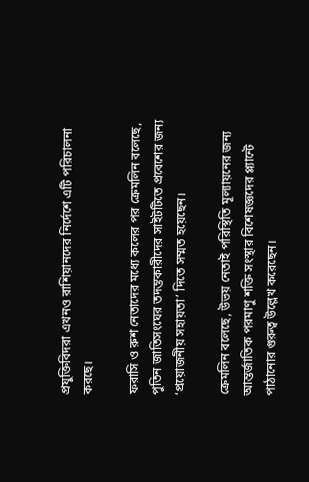প্রযুক্তিবিদরা এখনও রাশিয়ানদের নির্দেশে এটি পরিচালনা করছে।

ফরাসি ও রুশ নেতাদের মধ্যে কলের পর ক্রেমলিন বলেছে, পুতিন জাতিসংঘের তদন্তকারীদের সাইটটিতে প্রবেশের জন্য ‘প্রয়োজনীয় সহায়তা’ দিতে সম্মত হয়েছেন।

ক্রেমলিন বলেছে, উভয় নেতাই পরিস্থিতি মূল্যায়নের জন্য আন্তর্জাতিক পরমাণু শক্তি সংস্থার বিশেষজ্ঞদের প্ল্যান্টে পাঠানোর গুরুত্ব উল্লেখ করেছেন।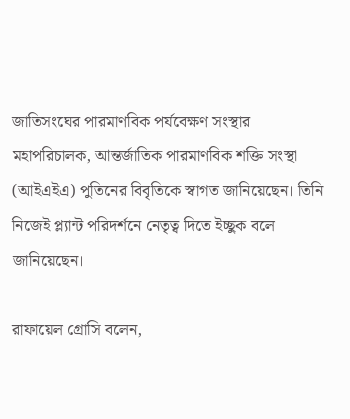জাতিসংঘের পারমাণবিক পর্যবেক্ষণ সংস্থার মহাপরিচালক, আন্তর্জাতিক পারমাণবিক শক্তি সংস্থা (আইএইএ) পুতিনের বিবৃতিকে স্বাগত জানিয়েছেন। তিনি নিজেই প্ল্যান্ট পরিদর্শনে নেতৃত্ব দিতে ইচ্ছুক বলে জানিয়েছেন।

রাফায়েল গ্রোসি বলেন,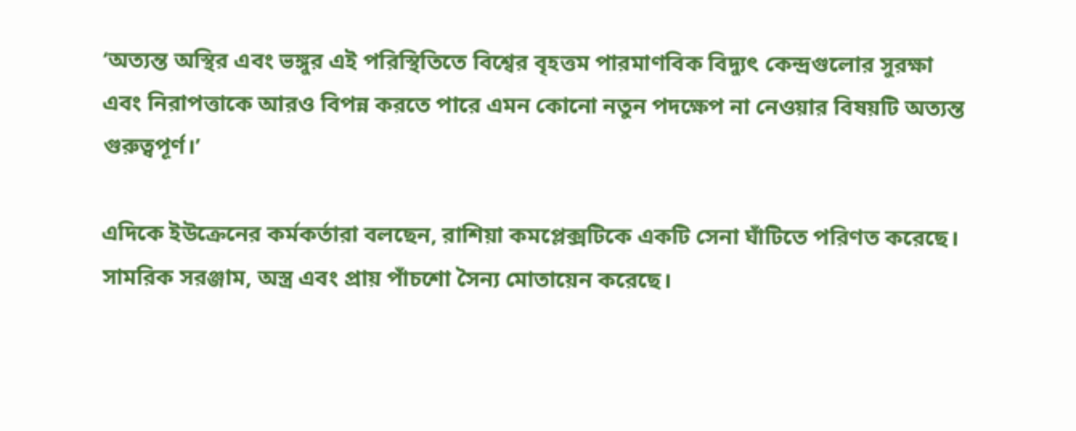‘অত্যন্ত অস্থির এবং ভঙ্গুর এই পরিস্থিতিতে বিশ্বের বৃহত্তম পারমাণবিক বিদ্যুৎ কেন্দ্রগুলোর সুরক্ষা এবং নিরাপত্তাকে আরও বিপন্ন করতে পারে এমন কোনো নতুন পদক্ষেপ না নেওয়ার বিষয়টি অত্যন্ত গুরুত্বপূর্ণ।’

এদিকে ইউক্রেনের কর্মকর্তারা বলছেন, রাশিয়া কমপ্লেক্সটিকে একটি সেনা ঘাঁটিতে পরিণত করেছে। সামরিক সরঞ্জাম, অস্ত্র এবং প্রায় পাঁচশো সৈন্য মোতায়েন করেছে।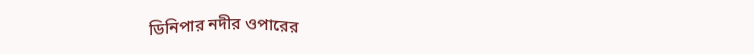ডিনিপার নদীর ওপারের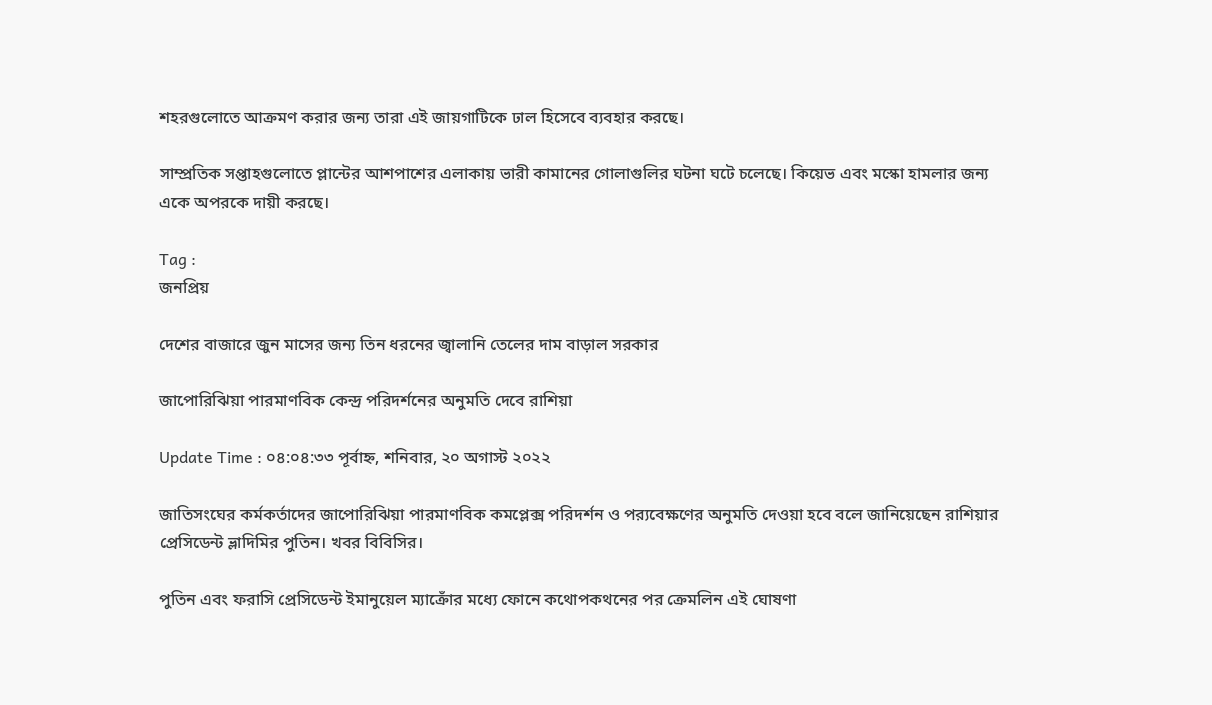শহরগুলোতে আক্রমণ করার জন্য তারা এই জায়গাটিকে ঢাল হিসেবে ব্যবহার করছে।

সাম্প্রতিক সপ্তাহগুলোতে প্লান্টের আশপাশের এলাকায় ভারী কামানের গোলাগুলির ঘটনা ঘটে চলেছে। কিয়েভ এবং মস্কো হামলার জন্য একে অপরকে দায়ী করছে।

Tag :
জনপ্রিয়

দেশের বাজারে জুন মাসের জন্য তিন ধরনের জ্বালানি তেলের দাম বাড়াল সরকার

জাপোরিঝিয়া পারমাণবিক কেন্দ্র পরিদর্শনের অনুমতি দেবে রাশিয়া

Update Time : ০৪:০৪:৩৩ পূর্বাহ্ন, শনিবার, ২০ অগাস্ট ২০২২

জাতিসংঘের কর্মকর্তাদের জাপোরিঝিয়া পারমাণবিক কমপ্লেক্স পরিদর্শন ও পর‌্যবেক্ষণের অনুমতি দেওয়া হবে বলে জানিয়েছেন রাশিয়ার প্রেসিডেন্ট ভ্লাদিমির পুতিন। খবর বিবিসির।

পুতিন এবং ফরাসি প্রেসিডেন্ট ইমানুয়েল ম্যাক্রোঁর মধ্যে ফোনে কথোপকথনের পর ক্রেমলিন এই ঘোষণা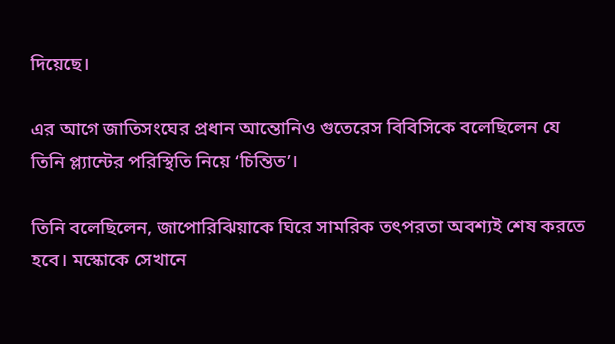দিয়েছে।

এর আগে জাতিসংঘের প্রধান আন্তোনিও গুতেরেস বিবিসিকে বলেছিলেন যে তিনি প্ল্যান্টের পরিস্থিতি নিয়ে ‘চিন্তিত’।

তিনি বলেছিলেন, জাপোরিঝিয়াকে ঘিরে সামরিক তৎপরতা অবশ্যই শেষ করতে হবে। মস্কোকে সেখানে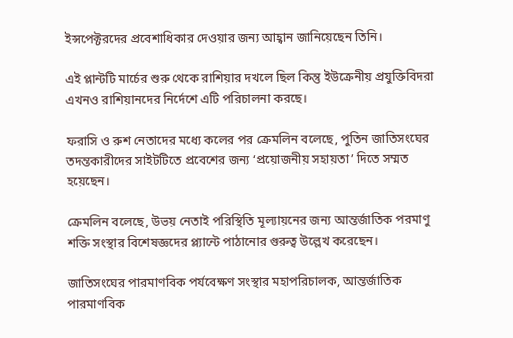ইন্সপেক্টরদের প্রবেশাধিকার দেওয়ার জন্য আহ্বান জানিয়েছেন তিনি।

এই প্লান্টটি মার্চের শুরু থেকে রাশিয়ার দখলে ছিল কিন্তু ইউক্রেনীয় প্রযুক্তিবিদরা এখনও রাশিয়ানদের নির্দেশে এটি পরিচালনা করছে।

ফরাসি ও রুশ নেতাদের মধ্যে কলের পর ক্রেমলিন বলেছে, পুতিন জাতিসংঘের তদন্তকারীদের সাইটটিতে প্রবেশের জন্য ‘প্রয়োজনীয় সহায়তা’ দিতে সম্মত হয়েছেন।

ক্রেমলিন বলেছে, উভয় নেতাই পরিস্থিতি মূল্যায়নের জন্য আন্তর্জাতিক পরমাণু শক্তি সংস্থার বিশেষজ্ঞদের প্ল্যান্টে পাঠানোর গুরুত্ব উল্লেখ করেছেন।

জাতিসংঘের পারমাণবিক পর্যবেক্ষণ সংস্থার মহাপরিচালক, আন্তর্জাতিক পারমাণবিক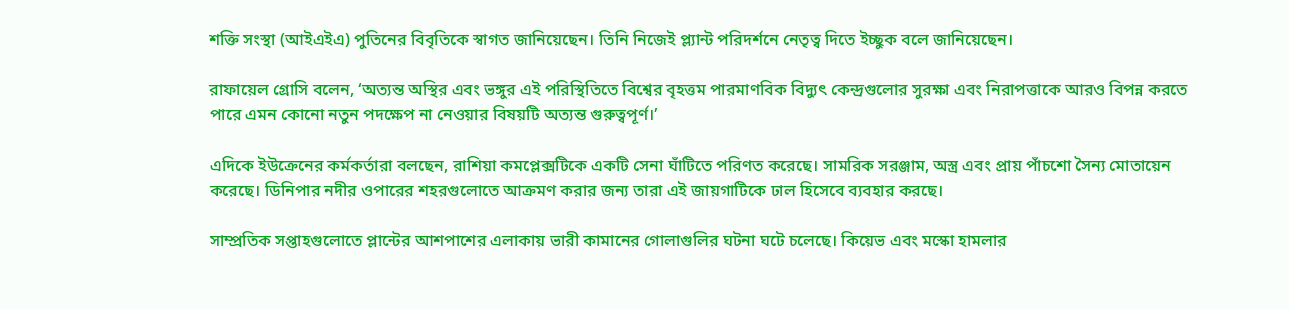শক্তি সংস্থা (আইএইএ) পুতিনের বিবৃতিকে স্বাগত জানিয়েছেন। তিনি নিজেই প্ল্যান্ট পরিদর্শনে নেতৃত্ব দিতে ইচ্ছুক বলে জানিয়েছেন।

রাফায়েল গ্রোসি বলেন, ‘অত্যন্ত অস্থির এবং ভঙ্গুর এই পরিস্থিতিতে বিশ্বের বৃহত্তম পারমাণবিক বিদ্যুৎ কেন্দ্রগুলোর সুরক্ষা এবং নিরাপত্তাকে আরও বিপন্ন করতে পারে এমন কোনো নতুন পদক্ষেপ না নেওয়ার বিষয়টি অত্যন্ত গুরুত্বপূর্ণ।’

এদিকে ইউক্রেনের কর্মকর্তারা বলছেন, রাশিয়া কমপ্লেক্সটিকে একটি সেনা ঘাঁটিতে পরিণত করেছে। সামরিক সরঞ্জাম, অস্ত্র এবং প্রায় পাঁচশো সৈন্য মোতায়েন করেছে। ডিনিপার নদীর ওপারের শহরগুলোতে আক্রমণ করার জন্য তারা এই জায়গাটিকে ঢাল হিসেবে ব্যবহার করছে।

সাম্প্রতিক সপ্তাহগুলোতে প্লান্টের আশপাশের এলাকায় ভারী কামানের গোলাগুলির ঘটনা ঘটে চলেছে। কিয়েভ এবং মস্কো হামলার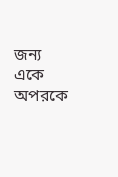জন্য একে অপরকে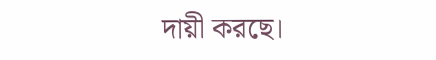দায়ী করছে।